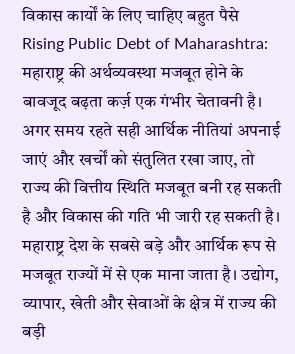विकास कार्यों के लिए चाहिए बहुत पैसे Rising Public Debt of Maharashtra: महाराष्ट्र की अर्थव्यवस्था मजबूत होने के बावजूद बढ़ता कर्ज़ एक गंभीर चेतावनी है। अगर समय रहते सही आर्थिक नीतियां अपनाई जाएं और खर्चों को संतुलित रखा जाए, तो राज्य की वित्तीय स्थिति मजबूत बनी रह सकती है और विकास की गति भी जारी रह सकती है। महाराष्ट्र देश के सबसे बड़े और आर्थिक रूप से मजबूत राज्यों में से एक माना जाता है। उद्योग, व्यापार, खेती और सेवाओं के क्षेत्र में राज्य की बड़ी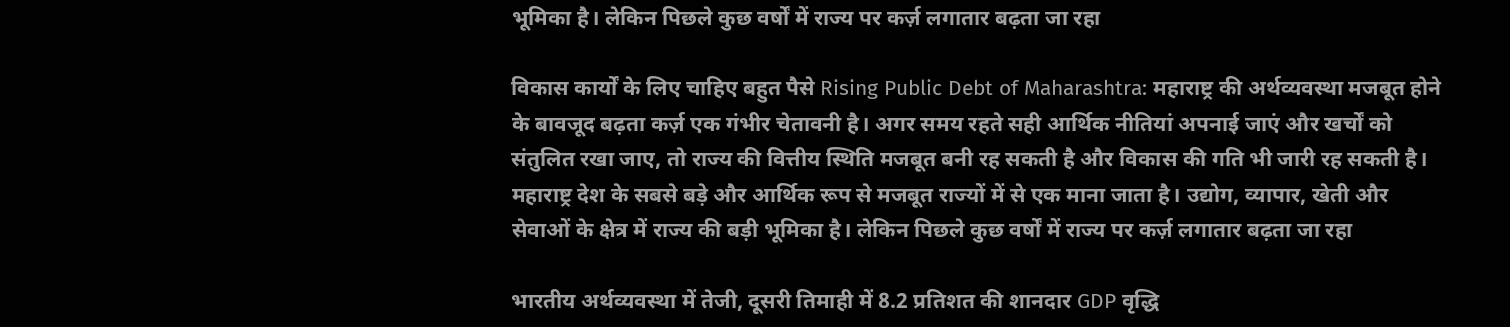भूमिका है। लेकिन पिछले कुछ वर्षों में राज्य पर कर्ज़ लगातार बढ़ता जा रहा

विकास कार्यों के लिए चाहिए बहुत पैसे Rising Public Debt of Maharashtra: महाराष्ट्र की अर्थव्यवस्था मजबूत होने के बावजूद बढ़ता कर्ज़ एक गंभीर चेतावनी है। अगर समय रहते सही आर्थिक नीतियां अपनाई जाएं और खर्चों को संतुलित रखा जाए, तो राज्य की वित्तीय स्थिति मजबूत बनी रह सकती है और विकास की गति भी जारी रह सकती है। महाराष्ट्र देश के सबसे बड़े और आर्थिक रूप से मजबूत राज्यों में से एक माना जाता है। उद्योग, व्यापार, खेती और सेवाओं के क्षेत्र में राज्य की बड़ी भूमिका है। लेकिन पिछले कुछ वर्षों में राज्य पर कर्ज़ लगातार बढ़ता जा रहा

भारतीय अर्थव्यवस्था में तेजी, दूसरी तिमाही में 8.2 प्रतिशत की शानदार GDP वृद्धि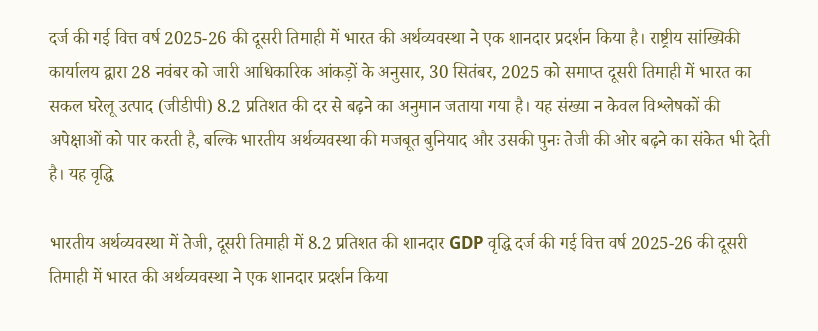दर्ज की गई वित्त वर्ष 2025-26 की दूसरी तिमाही में भारत की अर्थव्यवस्था ने एक शानदार प्रदर्शन किया है। राष्ट्रीय सांख्यिकी कार्यालय द्वारा 28 नवंबर को जारी आधिकारिक आंकड़ों के अनुसार, 30 सितंबर, 2025 को समाप्त दूसरी तिमाही में भारत का सकल घरेलू उत्पाद (जीडीपी) 8.2 प्रतिशत की दर से बढ़ने का अनुमान जताया गया है। यह संख्या न केवल विश्लेषकों की अपेक्षाओं को पार करती है, बल्कि भारतीय अर्थव्यवस्था की मजबूत बुनियाद और उसकी पुनः तेजी की ओर बढ़ने का संकेत भी देती है। यह वृद्धि

भारतीय अर्थव्यवस्था में तेजी, दूसरी तिमाही में 8.2 प्रतिशत की शानदार GDP वृद्धि दर्ज की गई वित्त वर्ष 2025-26 की दूसरी तिमाही में भारत की अर्थव्यवस्था ने एक शानदार प्रदर्शन किया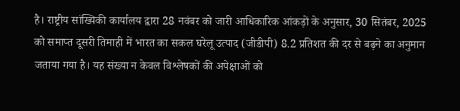है। राष्ट्रीय सांख्यिकी कार्यालय द्वारा 28 नवंबर को जारी आधिकारिक आंकड़ों के अनुसार, 30 सितंबर, 2025 को समाप्त दूसरी तिमाही में भारत का सकल घरेलू उत्पाद (जीडीपी) 8.2 प्रतिशत की दर से बढ़ने का अनुमान जताया गया है। यह संख्या न केवल विश्लेषकों की अपेक्षाओं को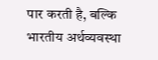पार करती है, बल्कि भारतीय अर्थव्यवस्था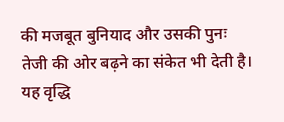की मजबूत बुनियाद और उसकी पुनः तेजी की ओर बढ़ने का संकेत भी देती है। यह वृद्धि